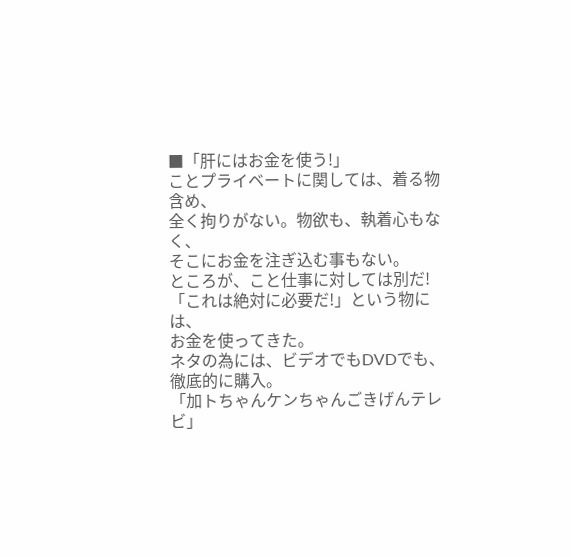■「肝にはお金を使う!」
ことプライベートに関しては、着る物含め、
全く拘りがない。物欲も、執着心もなく、
そこにお金を注ぎ込む事もない。
ところが、こと仕事に対しては別だ!
「これは絶対に必要だ!」という物には、
お金を使ってきた。
ネタの為には、ビデオでもDVDでも、
徹底的に購入。
「加トちゃんケンちゃんごきげんテレビ」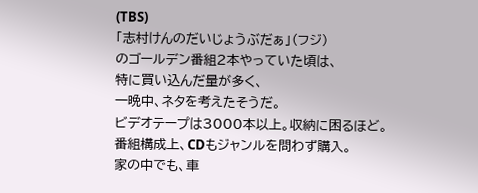(TBS)
「志村けんのだいじょうぶだぁ」(フジ)
のゴールデン番組2本やっていた頃は、
特に買い込んだ量が多く、
一晩中、ネタを考えたそうだ。
ビデオテープは3000本以上。収納に困るほど。
番組構成上、CDもジャンルを問わず購入。
家の中でも、車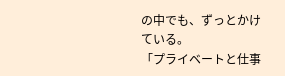の中でも、ずっとかけている。
「プライベートと仕事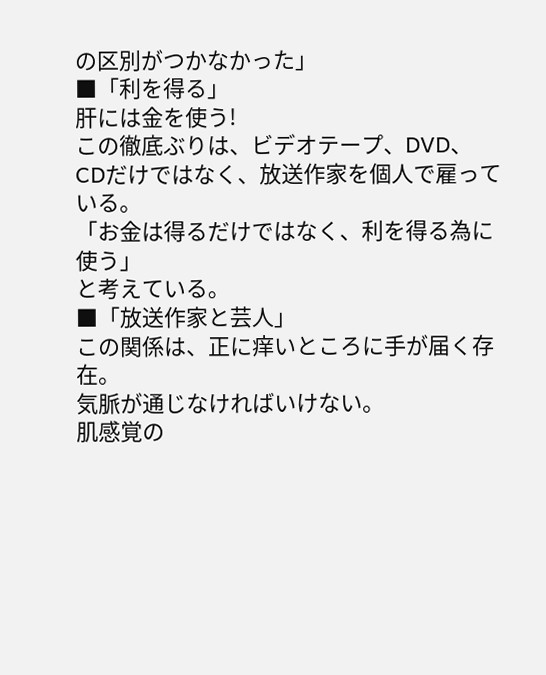の区別がつかなかった」
■「利を得る」
肝には金を使う!
この徹底ぶりは、ビデオテープ、DVD、
CDだけではなく、放送作家を個人で雇っている。
「お金は得るだけではなく、利を得る為に使う」
と考えている。
■「放送作家と芸人」
この関係は、正に痒いところに手が届く存在。
気脈が通じなければいけない。
肌感覚の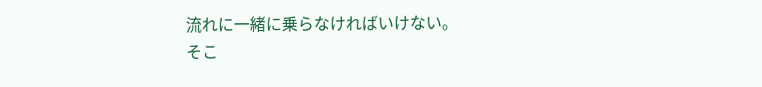流れに一緒に乗らなければいけない。
そこ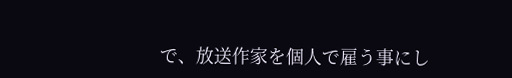で、放送作家を個人で雇う事にし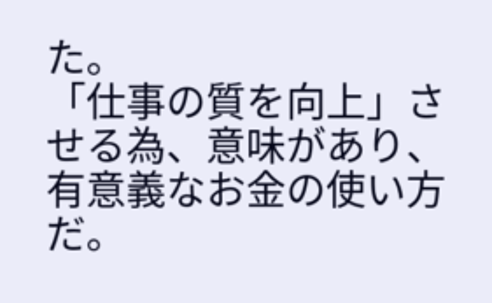た。
「仕事の質を向上」させる為、意味があり、
有意義なお金の使い方だ。